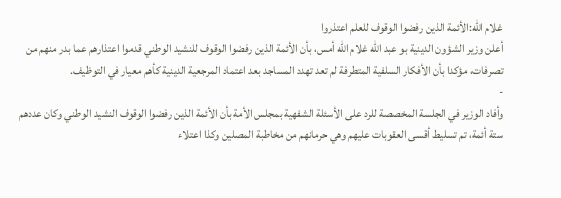غلام الله:الأئمة الذين رفضوا الوقوف للعلم اعتذروا
أعلن وزير الشؤون الدينية بو عبد الله غلام الله أمس، بأن الأئمة الذين رفضوا الوقوف للنشيد الوطني قدموا اعتذارهم عما بدر منهم من تصرفات، مؤكدا بأن الأفكار السلفية المتطرفة لم تعد تهدد المساجد بعد اعتماد المرجعية الدينية كأهم معيار في التوظيف.
-
وأفاد الوزير في الجلسة المخصصة للرد على الأسئلة الشفهية بمجلس الأمة بأن الأئمة الذين رفضوا الوقوف النشيد الوطني وكان عددهم ستة أئمة، تم تسليط أقسى العقوبات عليهم وهي حرمانهم من مخاطبة المصلين وكذا اعتلاء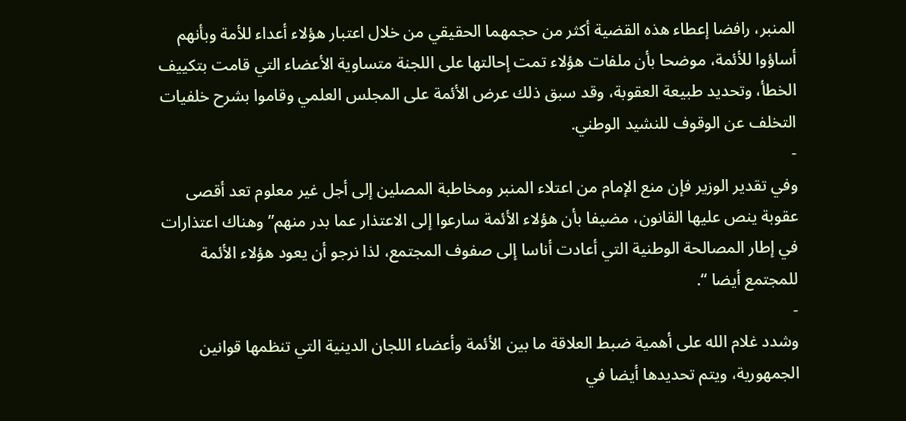المنبر، رافضا إعطاء هذه القضية أكثر من حجمهما الحقيقي من خلال اعتبار هؤلاء أعداء للأمة وبأنهم أساؤوا للأئمة، موضحا بأن ملفات هؤلاء تمت إحالتها على اللجنة متساوية الأعضاء التي قامت بتكييف الخطأ، وتحديد طبيعة العقوبة، وقد سبق ذلك عرض الأئمة على المجلس العلمي وقاموا بشرح خلفيات التخلف عن الوقوف للنشيد الوطني.
-
وفي تقدير الوزير فإن منع الإمام من اعتلاء المنبر ومخاطبة المصلين إلى أجل غير معلوم تعد أقصى عقوبة ينص عليها القانون، مضيفا بأن هؤلاء الأئمة سارعوا إلى الاعتذار عما بدر منهم” وهناك اعتذارات في إطار المصالحة الوطنية التي أعادت أناسا إلى صفوف المجتمع، لذا نرجو أن يعود هؤلاء الأئمة للمجتمع أيضا “.
-
وشدد غلام الله على أهمية ضبط العلاقة ما بين الأئمة وأعضاء اللجان الدينية التي تنظمها قوانين الجمهورية، ويتم تحديدها أيضا في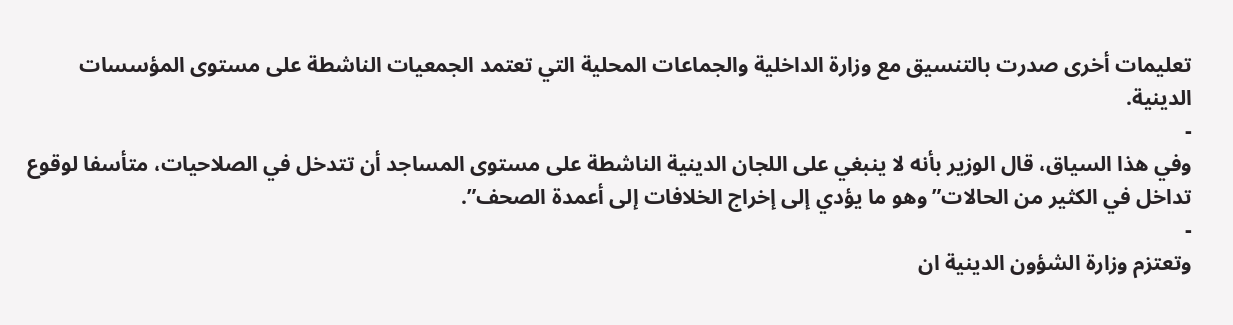تعليمات أخرى صدرت بالتنسيق مع وزارة الداخلية والجماعات المحلية التي تعتمد الجمعيات الناشطة على مستوى المؤسسات الدينية.
-
وفي هذا السياق، قال الوزير بأنه لا ينبغي على اللجان الدينية الناشطة على مستوى المساجد أن تتدخل في الصلاحيات، متأسفا لوقوع تداخل في الكثير من الحالات” وهو ما يؤدي إلى إخراج الخلافات إلى أعمدة الصحف”.
-
وتعتزم وزارة الشؤون الدينية ان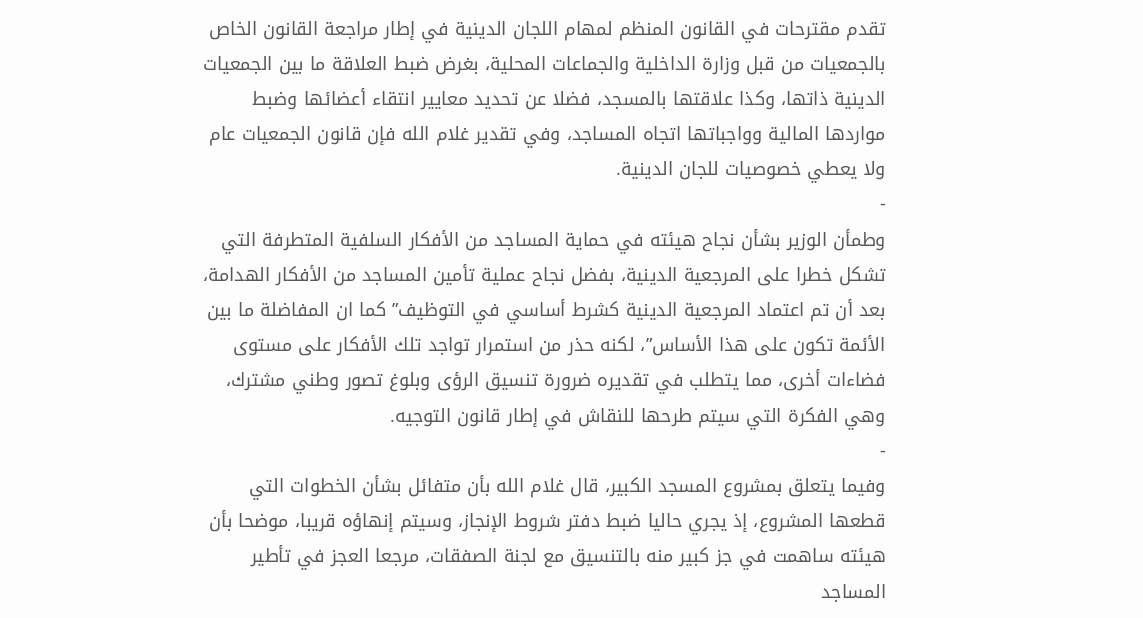تقدم مقترحات في القانون المنظم لمهام اللجان الدينية في إطار مراجعة القانون الخاص بالجمعيات من قبل وزارة الداخلية والجماعات المحلية، بغرض ضبط العلاقة ما بين الجمعيات الدينية ذاتها، وكذا علاقتها بالمسجد، فضلا عن تحديد معايير انتقاء أعضائها وضبط مواردها المالية وواجباتها اتجاه المساجد، وفي تقدير غلام الله فإن قانون الجمعيات عام ولا يعطي خصوصيات للجان الدينية.
-
وطمأن الوزير بشأن نجاح هيئته في حماية المساجد من الأفكار السلفية المتطرفة التي تشكل خطرا على المرجعية الدينية، بفضل نجاح عملية تأمين المساجد من الأفكار الهدامة، بعد أن تم اعتماد المرجعية الدينية كشرط أساسي في التوظيف” كما ان المفاضلة ما بين الأئمة تكون على هذا الأساس”، لكنه حذر من استمرار تواجد تلك الأفكار على مستوى فضاءات أخرى، مما يتطلب في تقديره ضرورة تنسيق الرؤى وبلوغ تصور وطني مشترك، وهي الفكرة التي سيتم طرحها للنقاش في إطار قانون التوجيه.
-
وفيما يتعلق بمشروع المسجد الكبير، قال غلام الله بأن متفائل بشأن الخطوات التي قطعها المشروع، إذ يجري حاليا ضبط دفتر شروط الإنجاز، وسيتم إنهاؤه قريبا، موضحا بأن هيئته ساهمت في جز كبير منه بالتنسيق مع لجنة الصفقات، مرجعا العجز في تأطير المساجد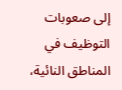إلى صعوبات التوظيف في المناطق النائية،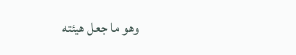وهو ما جعل هيئته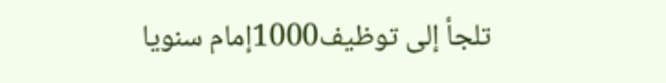تلجأ إلى توظيف1000إمام سنويا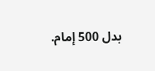بدل 500 إمام.